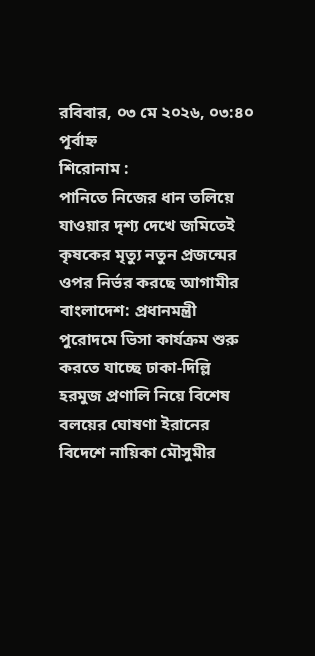রবিবার, ০৩ মে ২০২৬, ০৩:৪০ পূর্বাহ্ন
শিরোনাম :
পানিতে নিজের ধান তলিয়ে যাওয়ার দৃশ্য দেখে জমিতেই কৃষকের মৃত্যু নতুন প্রজন্মের ওপর নির্ভর করছে আগামীর বাংলাদেশ: প্রধানমন্ত্রী পুরোদমে ভিসা কার্যক্রম শুরু করতে যাচ্ছে ঢাকা-দিল্লি হরমুজ প্রণালি নিয়ে বিশেষ বলয়ের ঘোষণা ইরানের বিদেশে নায়িকা মৌসুমীর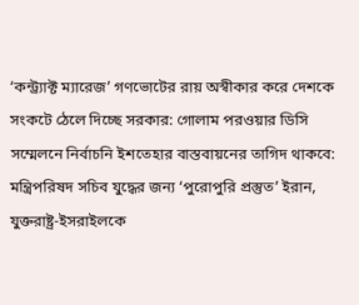‘কন্ট্র্যাক্ট ম্যারেজ’ গণভোটের রায় অস্বীকার করে দেশকে সংকটে ঠেলে দিচ্ছে সরকার: গোলাম পরওয়ার ডিসি সম্মেলনে নির্বাচনি ইশতেহার বাস্তবায়নের তাগিদ থাকবে: মন্ত্রিপরিষদ সচিব যুদ্ধের জন্য ‘পুরোপুরি প্রস্তুত’ ইরান, যুক্তরাষ্ট্র-ইসরাইলকে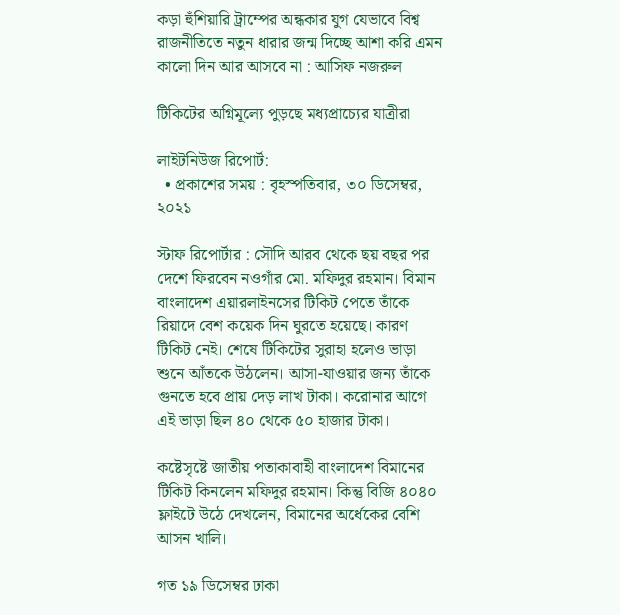কড়া হুঁশিয়ারি ট্রাম্পের অন্ধকার যুগ যেভাবে বিশ্ব রাজনীতিতে নতুন ধারার জন্ম দিচ্ছে আশা করি এমন কালো দিন আর আসবে না : আসিফ নজরুল

টিকিটের অগ্নিমূল্যে পুড়ছে মধ্যপ্রাচ্যের যাত্রীরা

লাইটনিউজ রিপোর্ট:
  • প্রকাশের সময় : বৃহস্পতিবার, ৩০ ডিসেম্বর, ২০২১

স্টাফ রিপোর্টার : সৌদি আরব থেকে ছয় বছর পর দেশে ফিরবেন নওগাঁর মো. মফিদুর রহমান। বিমান বাংলাদেশ এয়ারলাইনসের টিকিট পেতে তাঁকে রিয়াদে বেশ কয়েক দিন ঘুরতে হয়েছে। কারণ টিকিট নেই। শেষে টিকিটের সুরাহা হলেও ভাড়া শুনে আঁতকে উঠলেন। আসা-যাওয়ার জন্য তাঁকে গুনতে হবে প্রায় দেড় লাখ টাকা। করোনার আগে এই ভাড়া ছিল ৪০ থেকে ৫০ হাজার টাকা।

কষ্টেসৃষ্টে জাতীয় পতাকাবাহী বাংলাদেশ বিমানের টিকিট কিনলেন মফিদুর রহমান। কিন্তু বিজি ৪০৪০ ফ্লাইটে উঠে দেখলেন, বিমানের অর্ধেকের বেশি আসন খালি।

গত ১৯ ডিসেম্বর ঢাকা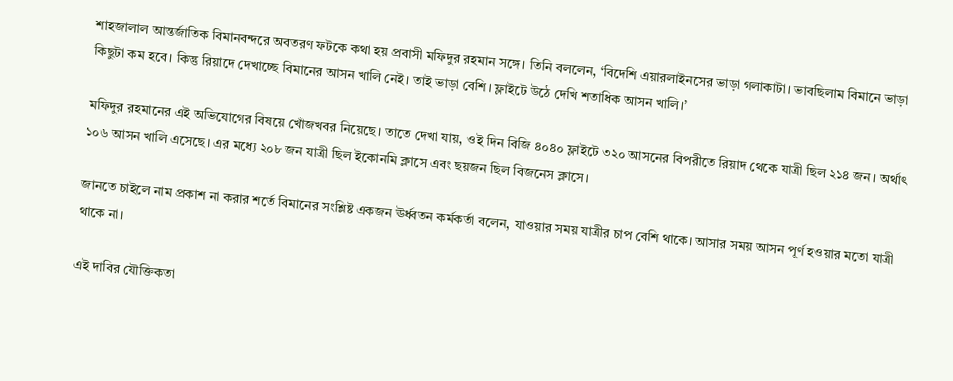শাহজালাল আন্তর্জাতিক বিমানবন্দরে অবতরণ ফটকে কথা হয় প্রবাসী মফিদুর রহমান সঙ্গে। তিনি বললেন, ‘বিদেশি এয়ারলাইনসের ভাড়া গলাকাটা। ভাবছিলাম বিমানে ভাড়া কিছুটা কম হবে। কিন্তু রিয়াদে দেখাচ্ছে বিমানের আসন খালি নেই। তাই ভাড়া বেশি। ফ্লাইটে উঠে দেখি শতাধিক আসন খালি।’

মফিদুর রহমানের এই অভিযোগের বিষয়ে খোঁজখবর নিয়েছে। তাতে দেখা যায়, ওই দিন বিজি ৪০৪০ ফ্লাইটে ৩২০ আসনের বিপরীতে রিয়াদ থেকে যাত্রী ছিল ২১৪ জন। অর্থাৎ ১০৬ আসন খালি এসেছে। এর মধ্যে ২০৮ জন যাত্রী ছিল ইকোনমি ক্লাসে এবং ছয়জন ছিল বিজনেস ক্লাসে।

জানতে চাইলে নাম প্রকাশ না করার শর্তে বিমানের সংশ্লিষ্ট একজন ঊর্ধ্বতন কর্মকর্তা বলেন, যাওয়ার সময় যাত্রীর চাপ বেশি থাকে। আসার সময় আসন পূর্ণ হওয়ার মতো যাত্রী থাকে না।

এই দাবির যৌক্তিকতা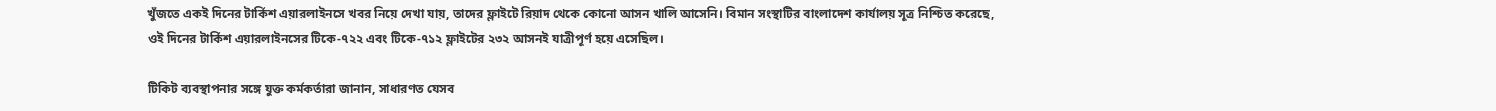খুঁজতে একই দিনের টার্কিশ এয়ারলাইনসে খবর নিয়ে দেখা যায়, তাদের ফ্লাইটে রিয়াদ থেকে কোনো আসন খালি আসেনি। বিমান সংস্থাটির বাংলাদেশ কার্যালয় সূত্র নিশ্চিত করেছে, ওই দিনের টার্কিশ এয়ারলাইনসের টিকে-৭২২ এবং টিকে-৭১২ ফ্লাইটের ২৩২ আসনই যাত্রীপূর্ণ হয়ে এসেছিল।

টিকিট ব্যবস্থাপনার সঙ্গে যুক্ত কর্মকর্তারা জানান, সাধারণত যেসব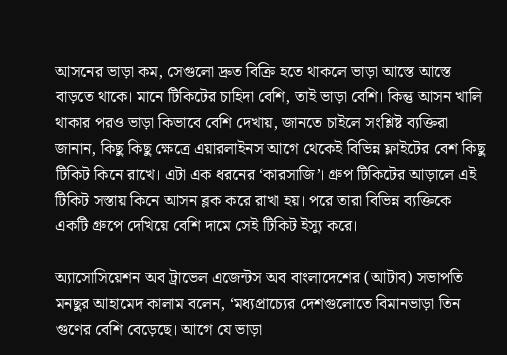আসনের ভাড়া কম, সেগুলো দ্রুত বিক্রি হতে থাকলে ভাড়া আস্তে আস্তে বাড়তে থাকে। মানে টিকিটের চাহিদা বেশি, তাই ভাড়া বেশি। কিন্তু আসন খালি থাকার পরও ভাড়া কিভাবে বেশি দেখায়, জানতে চাইলে সংশ্লিষ্ট ব্যক্তিরা জানান, কিছু কিছু ক্ষেত্রে এয়ারলাইনস আগে থেকেই বিভিন্ন ফ্লাইটের বেশ কিছু টিকিট কিনে রাখে। এটা এক ধরনের ‘কারসাজি’। গ্রুপ টিকিটের আড়ালে এই টিকিট সস্তায় কিনে আসন ব্লক করে রাখা হয়। পরে তারা বিভিন্ন ব্যক্তিকে একটি গ্রুপে দেখিয়ে বেশি দামে সেই টিকিট ইস্যু করে।

অ্যাসোসিয়েশন অব ট্রাভেল এজেন্টস অব বাংলাদেশের (আটাব) সভাপতি মনছুর আহামেদ কালাম বলেন, ‘মধ্যপ্রাচ্যের দেশগুলোতে বিমানভাড়া তিন গুণের বেশি বেড়েছে। আগে যে ভাড়া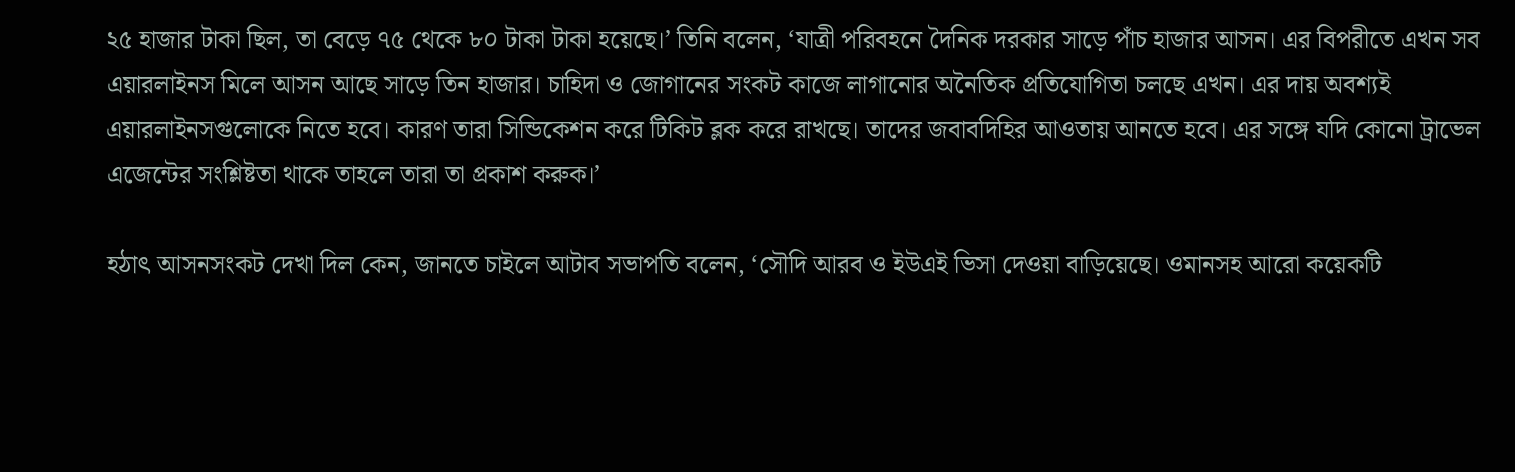২৫ হাজার টাকা ছিল, তা বেড়ে ৭৫ থেকে ৮০ টাকা টাকা হয়েছে।’ তিনি বলেন, ‘যাত্রী পরিবহনে দৈনিক দরকার সাড়ে পাঁচ হাজার আসন। এর বিপরীতে এখন সব এয়ারলাইনস মিলে আসন আছে সাড়ে তিন হাজার। চাহিদা ও জোগানের সংকট কাজে লাগানোর অনৈতিক প্রতিযোগিতা চলছে এখন। এর দায় অবশ্যই এয়ারলাইনসগুলোকে নিতে হবে। কারণ তারা সিন্ডিকেশন করে টিকিট ব্লক করে রাখছে। তাদের জবাবদিহির আওতায় আনতে হবে। এর সঙ্গে যদি কোনো ট্রাভেল এজেন্টের সংশ্লিষ্টতা থাকে তাহলে তারা তা প্রকাশ করুক।’

হঠাৎ আসনসংকট দেখা দিল কেন, জানতে চাইলে আটাব সভাপতি বলেন, ‘সৌদি আরব ও ইউএই ভিসা দেওয়া বাড়িয়েছে। ওমানসহ আরো কয়েকটি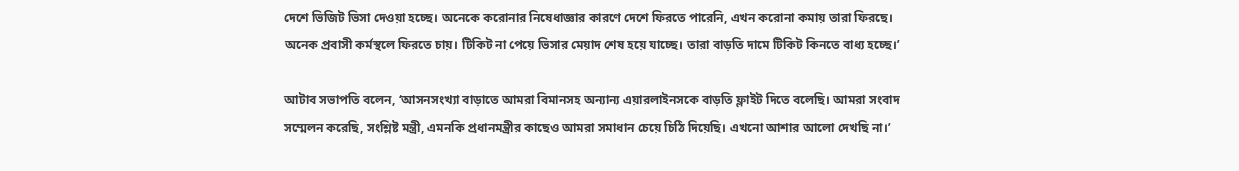দেশে ভিজিট ভিসা দেওয়া হচ্ছে। অনেকে করোনার নিষেধাজ্ঞার কারণে দেশে ফিরতে পারেনি, এখন করোনা কমায় তারা ফিরছে। অনেক প্রবাসী কর্মস্থলে ফিরতে চায়। টিকিট না পেয়ে ভিসার মেয়াদ শেষ হয়ে যাচ্ছে। তারা বাড়তি দামে টিকিট কিনতে বাধ্য হচ্ছে।’

আটাব সভাপতি বলেন, ‘আসনসংখ্যা বাড়াতে আমরা বিমানসহ অন্যান্য এয়ারলাইনসকে বাড়তি ফ্লাইট দিতে বলেছি। আমরা সংবাদ সম্মেলন করেছি, সংশ্লিষ্ট মন্ত্রী, এমনকি প্রধানমন্ত্রীর কাছেও আমরা সমাধান চেয়ে চিঠি দিয়েছি। এখনো আশার আলো দেখছি না।’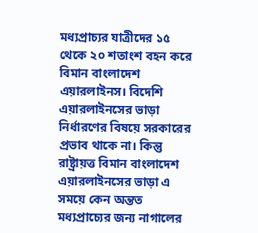মধ্যপ্রাচ্যর যাত্রীদের ১৫ থেকে ২০ শতাংশ বহন করে বিমান বাংলাদেশ এয়ারলাইনস। বিদেশি এয়ারলাইনসের ভাড়া নির্ধারণের বিষয়ে সরকারের প্রভাব থাকে না। কিন্তু রাষ্ট্রায়ত্ত বিমান বাংলাদেশ এয়ারলাইনসের ভাড়া এ সময়ে কেন অন্তত মধ্যপ্রাচ্যের জন্য নাগালের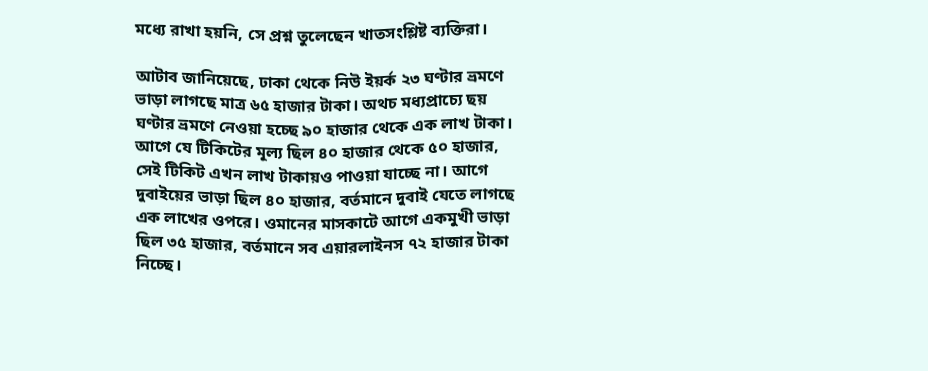মধ্যে রাখা হয়নি, সে প্রশ্ন তুলেছেন খাতসংশ্লিষ্ট ব্যক্তিরা।

আটাব জানিয়েছে, ঢাকা থেকে নিউ ইয়র্ক ২৩ ঘণ্টার ভ্রমণে ভাড়া লাগছে মাত্র ৬৫ হাজার টাকা। অথচ মধ্যপ্রাচ্যে ছয় ঘণ্টার ভ্রমণে নেওয়া হচ্ছে ৯০ হাজার থেকে এক লাখ টাকা। আগে যে টিকিটের মূল্য ছিল ৪০ হাজার থেকে ৫০ হাজার, সেই টিকিট এখন লাখ টাকায়ও পাওয়া যাচ্ছে না। আগে দুবাইয়ের ভাড়া ছিল ৪০ হাজার, বর্তমানে দুবাই যেতে লাগছে এক লাখের ওপরে। ওমানের মাসকাটে আগে একমুখী ভাড়া ছিল ৩৫ হাজার, বর্তমানে সব এয়ারলাইনস ৭২ হাজার টাকা নিচ্ছে।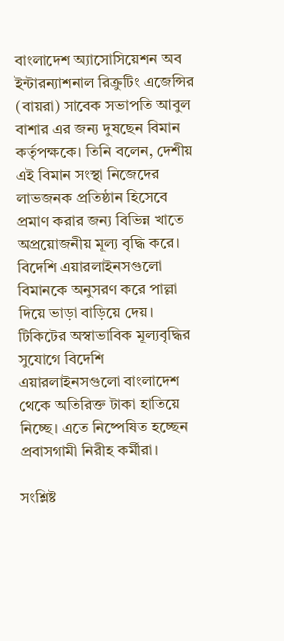বাংলাদেশ অ্যাসোসিয়েশন অব ইন্টারন্যাশনাল রিক্রুটিং এজেন্সির (বায়রা) সাবেক সভাপতি আবুল বাশার এর জন্য দুষছেন বিমান কর্তৃপক্ষকে। তিনি বলেন, দেশীয় এই বিমান সংস্থা নিজেদের লাভজনক প্রতিষ্ঠান হিসেবে প্রমাণ করার জন্য বিভিন্ন খাতে অপ্রয়োজনীয় মূল্য বৃদ্ধি করে। বিদেশি এয়ারলাইনসগুলো বিমানকে অনুসরণ করে পাল্লা দিয়ে ভাড়া বাড়িয়ে দেয়। টিকিটের অস্বাভাবিক মূল্যবৃদ্ধির সুযোগে বিদেশি এয়ারলাইনসগুলো বাংলাদেশ থেকে অতিরিক্ত টাকা হাতিয়ে নিচ্ছে। এতে নিষ্পেষিত হচ্ছেন প্রবাসগামী নিরীহ কর্মীরা।

সংশ্লিষ্ট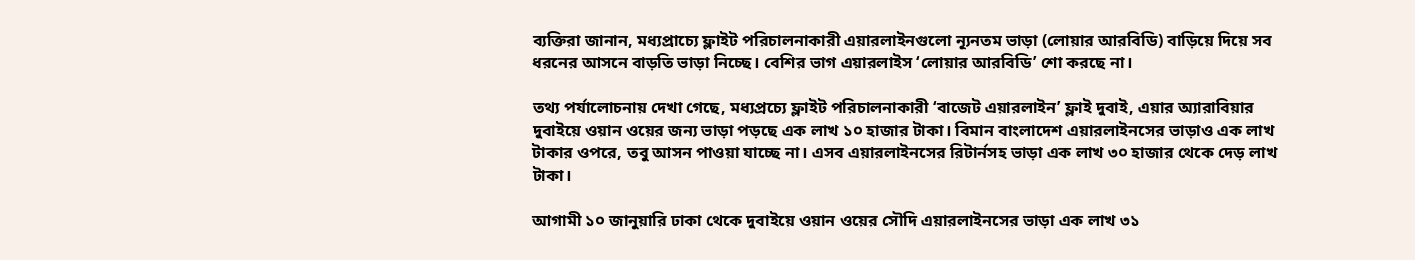ব্যক্তিরা জানান, মধ্যপ্রাচ্যে ফ্লাইট পরিচালনাকারী এয়ারলাইনগুলো ন্যূনতম ভাড়া (লোয়ার আরবিডি) বাড়িয়ে দিয়ে সব ধরনের আসনে বাড়তি ভাড়া নিচ্ছে। বেশির ভাগ এয়ারলাইস ‘লোয়ার আরবিডি’ শো করছে না।

তথ্য পর্যালোচনায় দেখা গেছে, মধ্যপ্রচ্যে ফ্লাইট পরিচালনাকারী ‘বাজেট এয়ারলাইন’ ফ্লাই দুবাই, এয়ার অ্যারাবিয়ার দুবাইয়ে ওয়ান ওয়ের জন্য ভাড়া পড়ছে এক লাখ ১০ হাজার টাকা। বিমান বাংলাদেশ এয়ারলাইনসের ভাড়াও এক লাখ টাকার ওপরে, তবু আসন পাওয়া যাচ্ছে না। এসব এয়ারলাইনসের রিটার্নসহ ভাড়া এক লাখ ৩০ হাজার থেকে দেড় লাখ টাকা।

আগামী ১০ জানুয়ারি ঢাকা থেকে দুবাইয়ে ওয়ান ওয়ের সৌদি এয়ারলাইনসের ভাড়া এক লাখ ৩১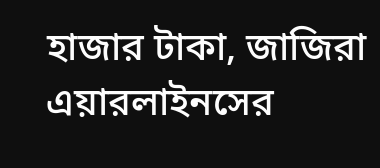হাজার টাকা, জাজিরা এয়ারলাইনসের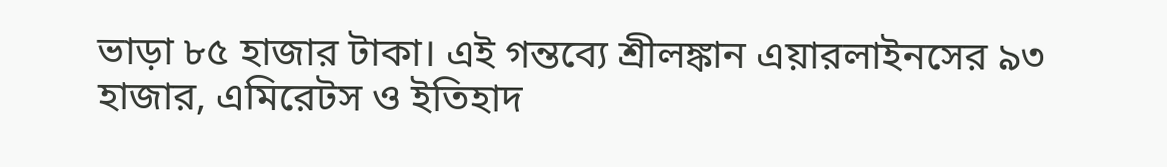ভাড়া ৮৫ হাজার টাকা। এই গন্তব্যে শ্রীলঙ্কান এয়ারলাইনসের ৯৩ হাজার, এমিরেটস ও ইতিহাদ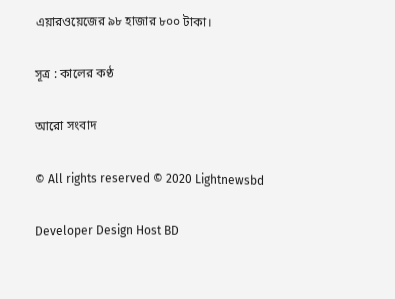এয়ারওয়েজের ৯৮ হাজার ৮০০ টাকা।

সূত্র : কালের কণ্ঠ

আরো সংবাদ

© All rights reserved © 2020 Lightnewsbd

Developer Design Host BD